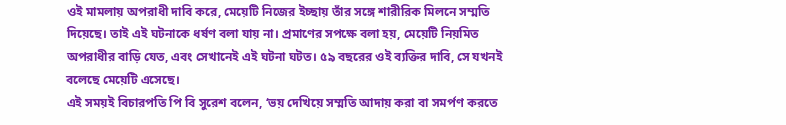ওই মামলায় অপরাধী দাবি করে, মেয়েটি নিজের ইচ্ছায় তাঁর সঙ্গে শারীরিক মিলনে সম্মতি দিয়েছে। তাই এই ঘটনাকে ধর্ষণ বলা যায় না। প্রমাণের সপক্ষে বলা হয়, মেয়েটি নিয়মিত অপরাধীর বাড়ি যেত, এবং সেখানেই এই ঘটনা ঘটত। ৫৯ বছরের ওই ব্যক্তির দাবি, সে যখনই বলেছে মেয়েটি এসেছে।
এই সময়ই বিচারপতি পি বি সুরেশ বলেন, ‘ভয় দেখিয়ে সম্মতি আদায় করা বা সমর্পণ করতে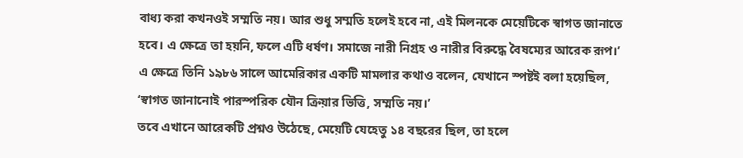বাধ্য করা কখনওই সম্মতি নয়। আর শুধু সম্মতি হলেই হবে না, এই মিলনকে মেয়েটিকে স্বাগত জানাতে হবে। এ ক্ষেত্রে তা হয়নি, ফলে এটি ধর্ষণ। সমাজে নারী নিগ্রহ ও নারীর বিরুদ্ধে বৈষম্যের আরেক রূপ।’
এ ক্ষেত্রে তিনি ১৯৮৬ সালে আমেরিকার একটি মামলার কথাও বলেন, যেখানে স্পষ্টই বলা হয়েছিল, ‘স্বাগত জানানোই পারস্পরিক যৌন ক্রিয়ার ভিত্তি, সম্মতি নয়।’
তবে এখানে আরেকটি প্রশ্নও উঠেছে, মেয়েটি যেহেতু ১৪ বছরের ছিল, তা হলে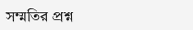সম্মতির প্রশ্ন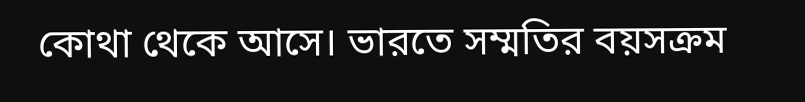কোথা থেকে আসে। ভারতে সম্মতির বয়সক্রম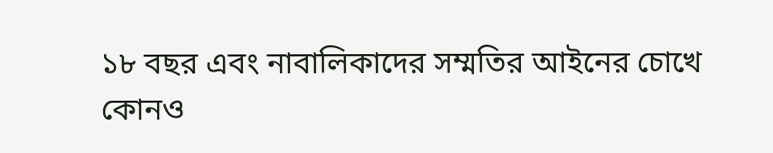১৮ বছর এবং নাবালিকাদের সম্মতির আইনের চোখে কোনও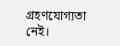গ্রহণযোগ্যতা নেই।